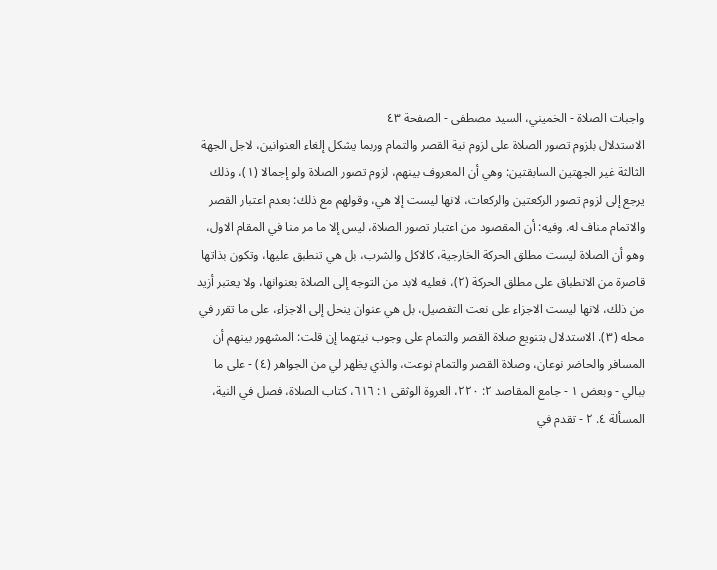واجبات الصلاة - الخميني، السيد مصطفى - الصفحة ٤٣
الاستدلال بلزوم تصور الصلاة على لزوم نية القصر والتمام وربما يشكل إلغاء العنوانين، لاجل الجهة الثالثة غير الجهتين السابقتين: وهي أن المعروف بينهم، لزوم تصور الصلاة ولو إجمالا (١)، وذلك يرجع إلى لزوم تصور الركعتين والركعات، لانها ليست إلا هي، وقولهم مع ذلك: بعدم اعتبار القصر والاتمام مناف له. وفيه: أن المقصود من اعتبار تصور الصلاة، ليس إلا ما مر منا في المقام الاول، وهو أن الصلاة ليست مطلق الحركة الخارجية، كالاكل والشرب، بل هي تنطبق عليها، وتكون بذاتها قاصرة من الانطباق على مطلق الحركة (٢)، فعليه لابد من التوجه إلى الصلاة بعنوانها، ولا يعتبر أزيد من ذلك، لانها ليست الاجزاء على نعت التفصيل، بل هي عنوان ينحل إلى الاجزاء، على ما تقرر في محله (٣). الاستدلال بتنويع صلاة القصر والتمام على وجوب نيتهما إن قلت: المشهور بينهم أن المسافر والحاضر نوعان، وصلاة القصر والتمام نوعت، والذي يظهر لي من الجواهر (٤) - على ما ببالي - وبعض ١ - جامع المقاصد ٢: ٢٢٠، العروة الوثقى ١: ٦١٦، كتاب الصلاة، فصل في النية، المسألة ٤. ٢ - تقدم في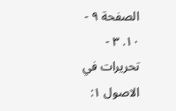الصفحة ٩ - ١٠. ٣ - تحريرات في الاصول ١: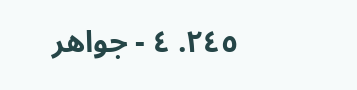٢٤٥. ٤ - جواهر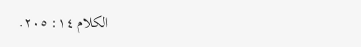الكلام ١٤: ٢٠٥.